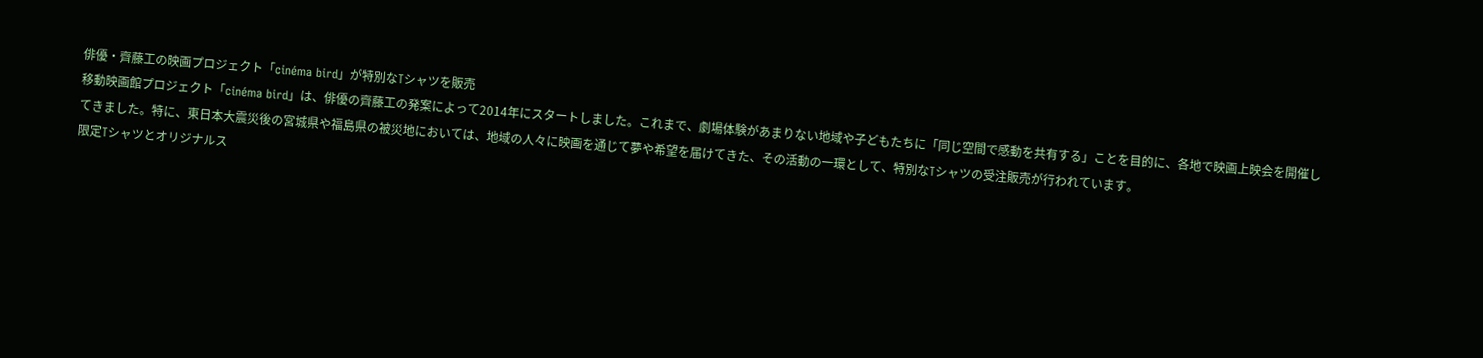俳優・齊藤工の映画プロジェクト「cinéma bird」が特別なTシャツを販売
移動映画館プロジェクト「cinéma bird」は、俳優の齊藤工の発案によって2014年にスタートしました。これまで、劇場体験があまりない地域や子どもたちに「同じ空間で感動を共有する」ことを目的に、各地で映画上映会を開催してきました。特に、東日本大震災後の宮城県や福島県の被災地においては、地域の人々に映画を通じて夢や希望を届けてきた、その活動の一環として、特別なTシャツの受注販売が行われています。
限定Tシャツとオリジナルス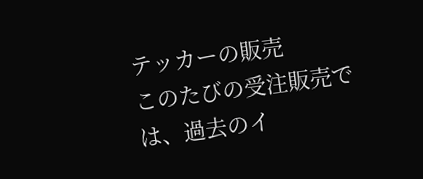テッカーの販売
このたびの受注販売では、過去のイ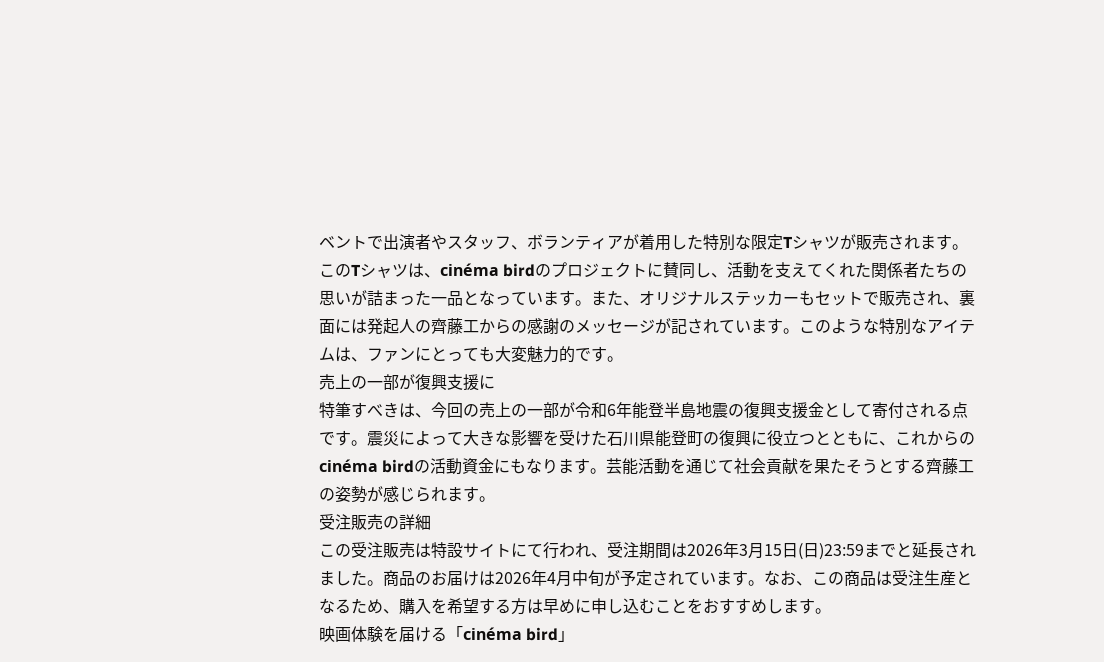ベントで出演者やスタッフ、ボランティアが着用した特別な限定Tシャツが販売されます。このTシャツは、cinéma birdのプロジェクトに賛同し、活動を支えてくれた関係者たちの思いが詰まった一品となっています。また、オリジナルステッカーもセットで販売され、裏面には発起人の齊藤工からの感謝のメッセージが記されています。このような特別なアイテムは、ファンにとっても大変魅力的です。
売上の一部が復興支援に
特筆すべきは、今回の売上の一部が令和6年能登半島地震の復興支援金として寄付される点です。震災によって大きな影響を受けた石川県能登町の復興に役立つとともに、これからのcinéma birdの活動資金にもなります。芸能活動を通じて社会貢献を果たそうとする齊藤工の姿勢が感じられます。
受注販売の詳細
この受注販売は特設サイトにて行われ、受注期間は2026年3月15日(日)23:59までと延長されました。商品のお届けは2026年4月中旬が予定されています。なお、この商品は受注生産となるため、購入を希望する方は早めに申し込むことをおすすめします。
映画体験を届ける「cinéma bird」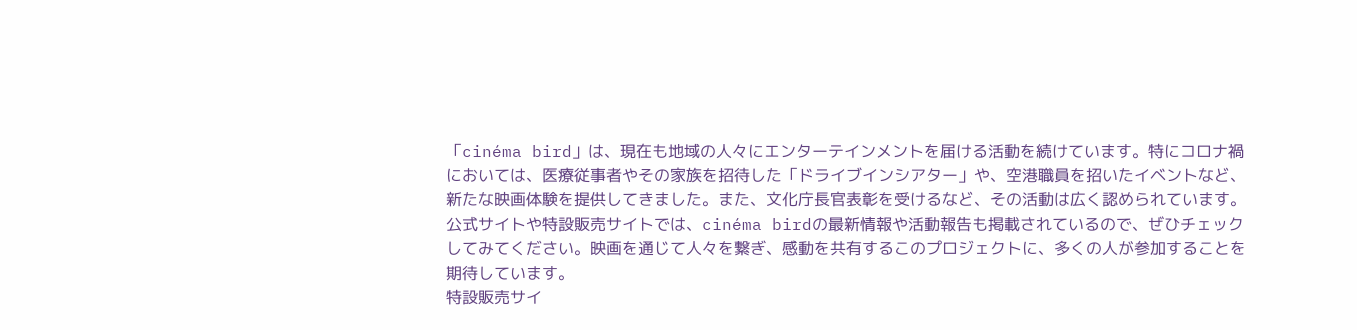「cinéma bird」は、現在も地域の人々にエンターテインメントを届ける活動を続けています。特にコロナ禍においては、医療従事者やその家族を招待した「ドライブインシアター」や、空港職員を招いたイベントなど、新たな映画体験を提供してきました。また、文化庁長官表彰を受けるなど、その活動は広く認められています。
公式サイトや特設販売サイトでは、cinéma birdの最新情報や活動報告も掲載されているので、ぜひチェックしてみてください。映画を通じて人々を繋ぎ、感動を共有するこのプロジェクトに、多くの人が参加することを期待しています。
特設販売サイ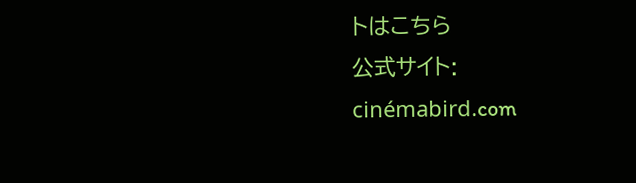トはこちら
公式サイト:
cinémabird.com